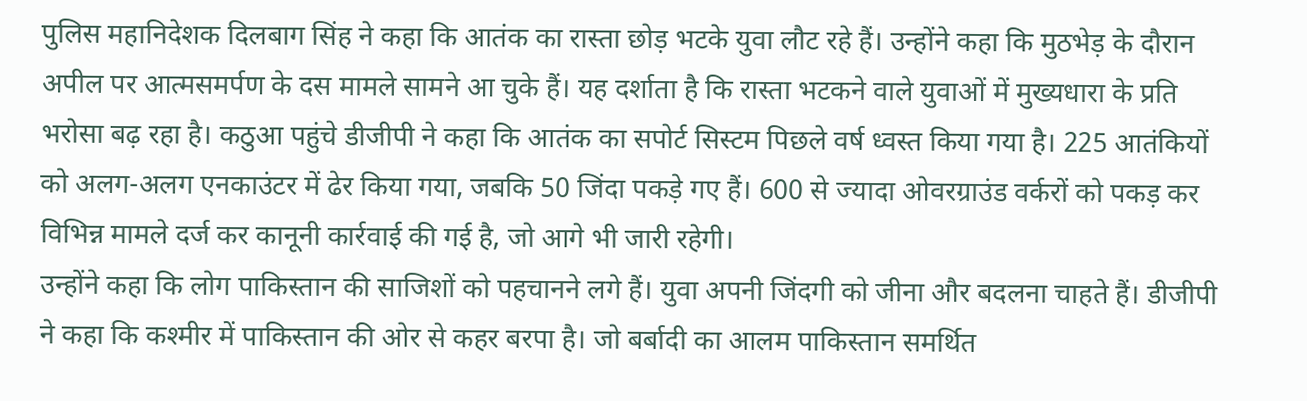पुलिस महानिदेशक दिलबाग सिंह ने कहा कि आतंक का रास्ता छोड़ भटके युवा लौट रहे हैं। उन्होंने कहा कि मुठभेड़ के दौरान अपील पर आत्मसमर्पण के दस मामले सामने आ चुके हैं। यह दर्शाता है कि रास्ता भटकने वाले युवाओं में मुख्यधारा के प्रति भरोसा बढ़ रहा है। कठुआ पहुंचे डीजीपी ने कहा कि आतंक का सपोर्ट सिस्टम पिछले वर्ष ध्वस्त किया गया है। 225 आतंकियों को अलग-अलग एनकाउंटर में ढेर किया गया, जबकि 50 जिंदा पकड़े गए हैं। 600 से ज्यादा ओवरग्राउंड वर्करों को पकड़ कर विभिन्न मामले दर्ज कर कानूनी कार्रवाई की गई है, जो आगे भी जारी रहेगी।
उन्होंने कहा कि लोग पाकिस्तान की साजिशों को पहचानने लगे हैं। युवा अपनी जिंदगी को जीना और बदलना चाहते हैं। डीजीपी ने कहा कि कश्मीर में पाकिस्तान की ओर से कहर बरपा है। जो बर्बादी का आलम पाकिस्तान समर्थित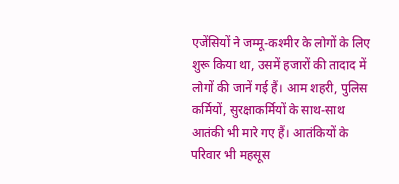एजेंसियों ने जम्मू-कश्मीर के लोगों के लिए शुरू किया था, उसमें हजारों की तादाद में लोगों की जानें गई हैं। आम शहरी, पुलिस कर्मियों, सुरक्षाकर्मियों के साथ-साथ आतंकी भी मारे गए हैं। आतंकियों के परिवार भी महसूस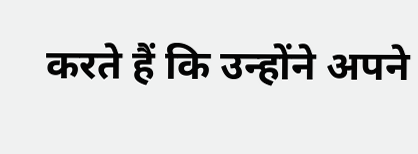करते हैं कि उन्होंने अपने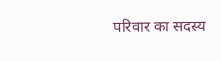परिवार का सदस्य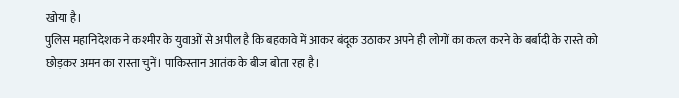खोया है।
पुलिस महानिदेशक ने कश्मीर के युवाओं से अपील है कि बहकावे में आकर बंदूक उठाकर अपने ही लोगों का कत्ल करने के बर्बादी के रास्ते को छोड़कर अमन का रास्ता चुनें। पाकिस्तान आतंक के बीज बोता रहा है।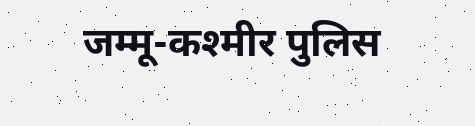जम्मू-कश्मीर पुलिस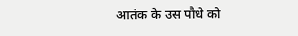आतंक के उस पौधे को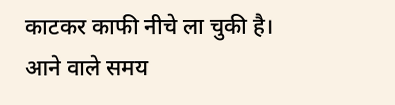काटकर काफी नीचे ला चुकी है। आने वाले समय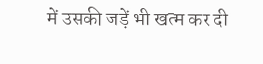में उसकी जड़ें भी खत्म कर दी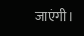जाएंगी।